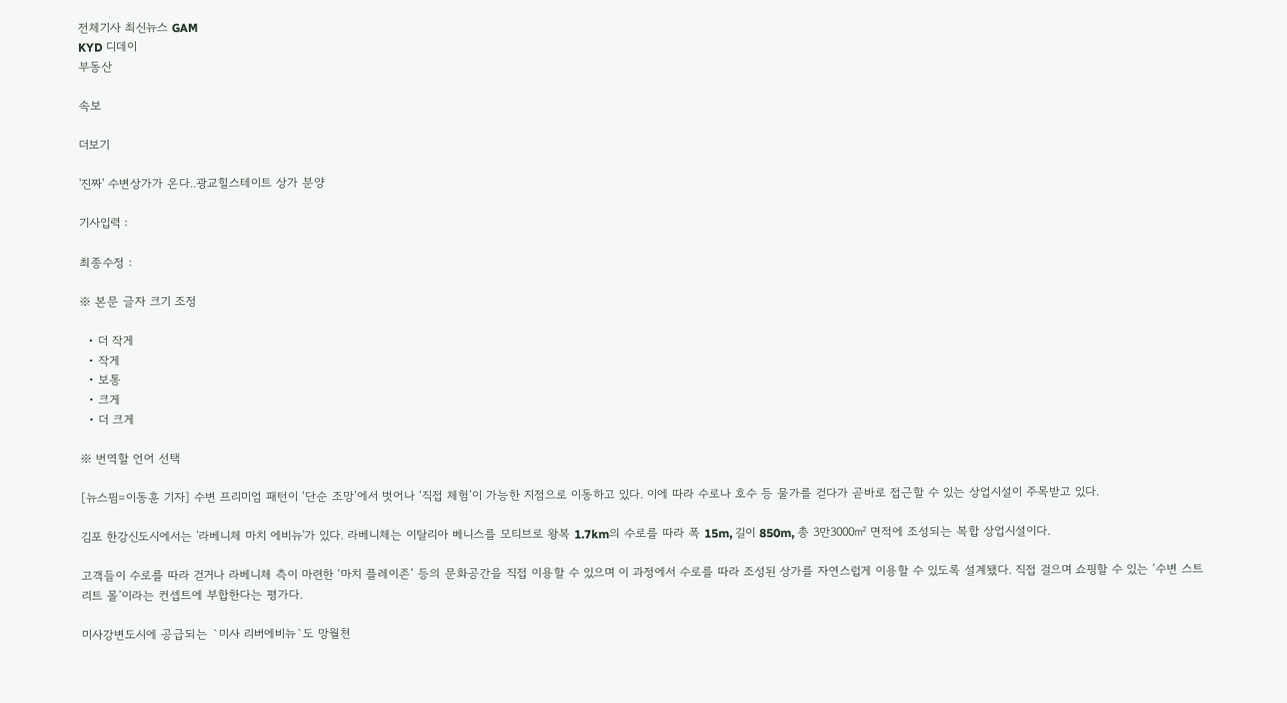전체기사 최신뉴스 GAM
KYD 디데이
부동산

속보

더보기

'진짜' 수변상가가 온다..광교힐스테이트 상가 분양

기사입력 :

최종수정 :

※ 본문 글자 크기 조정

  • 더 작게
  • 작게
  • 보통
  • 크게
  • 더 크게

※ 번역할 언어 선택

[뉴스핌=이동훈 기자] 수변 프리미엄 패턴이 ‘단순 조망’에서 벗어나 ‘직접 체험’이 가능한 지점으로 이동하고 있다. 이에 따라 수로나 호수 등 물가를 걷다가 곧바로 접근할 수 있는 상업시설이 주목받고 있다.

김포 한강신도시에서는 '라베니체 마치 에비뉴'가 있다. 라베니체는 이탈리아 베니스를 모티브로 왕복 1.7km의 수로를 따라 폭 15m, 길이 850m, 총 3만3000㎡ 면적에 조성되는 복합 상업시설이다.

고객들이 수로를 따라 걷거나 라베니체 측이 마련한 ‘마치 플레이존’ 등의 문화공간을 직접 이용할 수 있으며 이 과정에서 수로를 따라 조성된 상가를 자연스럽게 이용할 수 있도록 설계됐다. 직접 걸으며 쇼핑할 수 있는 ‘수변 스트리트 몰’이라는 컨셉트에 부합한다는 평가다.

미사강변도시에 공급되는 `미사 리버에비뉴`도 망월천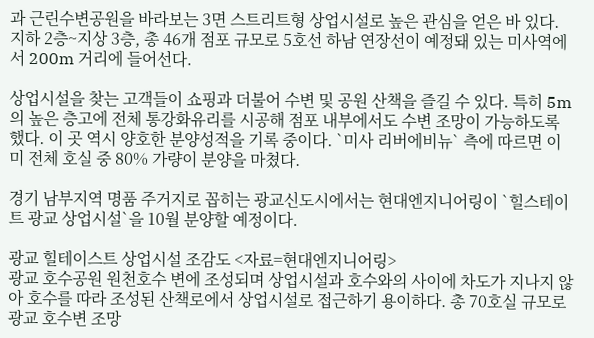과 근린수변공원을 바라보는 3면 스트리트형 상업시설로 높은 관심을 얻은 바 있다. 지하 2층~지상 3층, 총 46개 점포 규모로 5호선 하남 연장선이 예정돼 있는 미사역에서 200m 거리에 들어선다.

상업시설을 찾는 고객들이 쇼핑과 더불어 수변 및 공원 산책을 즐길 수 있다. 특히 5m의 높은 층고에 전체 통강화유리를 시공해 점포 내부에서도 수변 조망이 가능하도록 했다. 이 곳 역시 양호한 분양성적을 기록 중이다. `미사 리버에비뉴` 측에 따르면 이미 전체 호실 중 80% 가량이 분양을 마쳤다.

경기 남부지역 명품 주거지로 꼽히는 광교신도시에서는 현대엔지니어링이 `힐스테이트 광교 상업시설`을 10월 분양할 예정이다.

광교 힐테이스트 상업시설 조감도 <자료=현대엔지니어링>
광교 호수공원 원천호수 변에 조성되며 상업시설과 호수와의 사이에 차도가 지나지 않아 호수를 따라 조성된 산책로에서 상업시설로 접근하기 용이하다. 총 70호실 규모로 광교 호수변 조망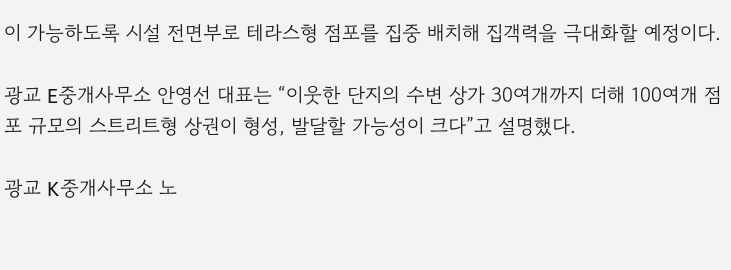이 가능하도록 시설 전면부로 테라스형 점포를 집중 배치해 집객력을 극대화할 예정이다.

광교 E중개사무소 안영선 대표는 “이웃한 단지의 수변 상가 30여개까지 더해 100여개 점포 규모의 스트리트형 상권이 형성, 발달할 가능성이 크다”고 설명했다.

광교 K중개사무소 노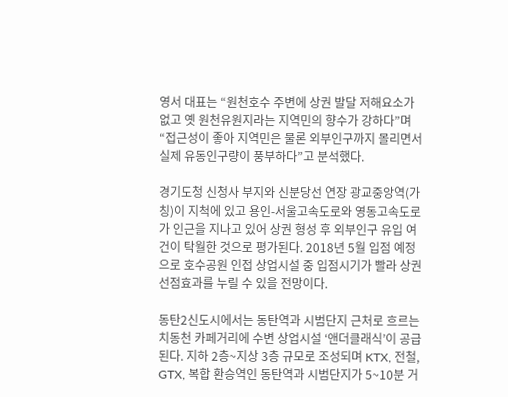영서 대표는 “원천호수 주변에 상권 발달 저해요소가 없고 옛 원천유원지라는 지역민의 향수가 강하다”며 “접근성이 좋아 지역민은 물론 외부인구까지 몰리면서 실제 유동인구량이 풍부하다”고 분석했다.

경기도청 신청사 부지와 신분당선 연장 광교중앙역(가칭)이 지척에 있고 용인-서울고속도로와 영동고속도로가 인근을 지나고 있어 상권 형성 후 외부인구 유입 여건이 탁월한 것으로 평가된다. 2018년 5월 입점 예정으로 호수공원 인접 상업시설 중 입점시기가 빨라 상권 선점효과를 누릴 수 있을 전망이다.

동탄2신도시에서는 동탄역과 시범단지 근처로 흐르는 치동천 카페거리에 수변 상업시설 ‘앤더클래식’이 공급된다. 지하 2층~지상 3층 규모로 조성되며 KTX, 전철, GTX, 복합 환승역인 동탄역과 시범단지가 5~10분 거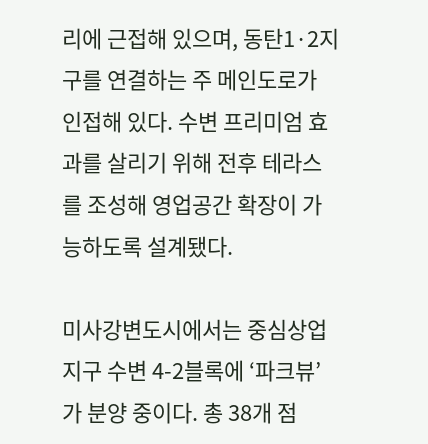리에 근접해 있으며, 동탄1·2지구를 연결하는 주 메인도로가 인접해 있다. 수변 프리미엄 효과를 살리기 위해 전후 테라스를 조성해 영업공간 확장이 가능하도록 설계됐다.

미사강변도시에서는 중심상업지구 수변 4-2블록에 ‘파크뷰’가 분양 중이다. 총 38개 점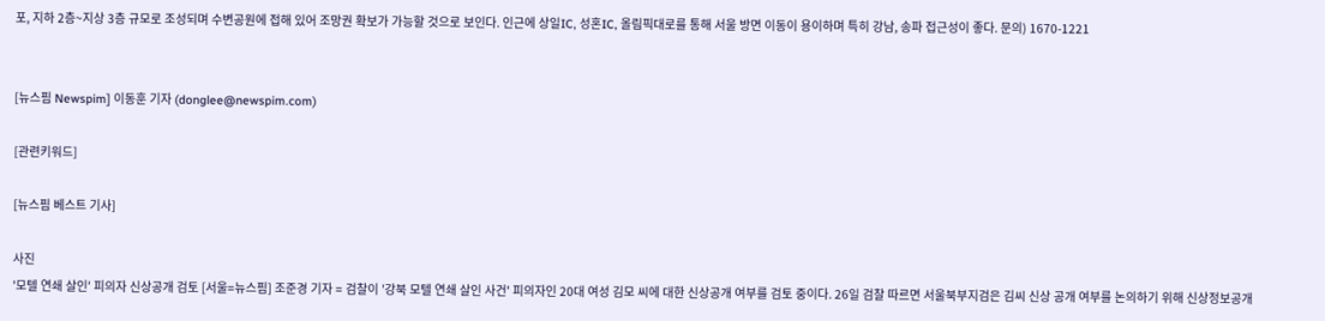포, 지하 2층~지상 3층 규모로 조성되며 수변공원에 접해 있어 조망권 확보가 가능할 것으로 보인다. 인근에 상일IC, 성혼IC, 올림픽대로를 통해 서울 방면 이동이 용이하며 특히 강남, 송파 접근성이 좋다. 문의) 1670-1221


[뉴스핌 Newspim] 이동훈 기자 (donglee@newspim.com)

[관련키워드]

[뉴스핌 베스트 기사]

사진
'모텔 연쇄 살인' 피의자 신상공개 검토 [서울=뉴스핌] 조준경 기자 = 검찰이 '강북 모텔 연쇄 살인 사건' 피의자인 20대 여성 김모 씨에 대한 신상공개 여부를 검토 중이다. 26일 검찰 따르면 서울북부지검은 김씨 신상 공개 여부를 논의하기 위해 신상정보공개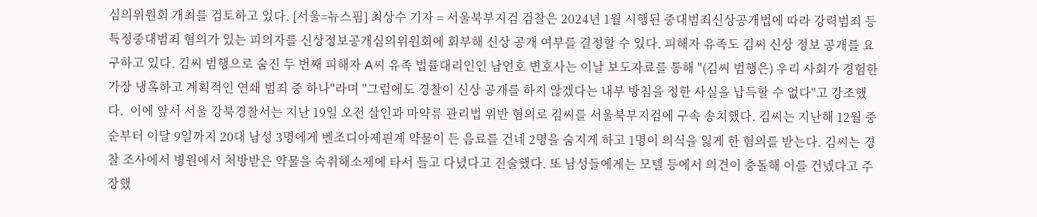심의위원회 개최를 검토하고 있다. [서울=뉴스핌] 최상수 기자 = 서울북부지검 검찰은 2024년 1월 시행된 중대범죄신상공개법에 따라 강력범죄 등 특정중대범죄 혐의가 있는 피의자를 신상정보공개심의위원회에 회부해 신상 공개 여부를 결정할 수 있다. 피해자 유족도 김씨 신상 정보 공개를 요구하고 있다. 김씨 범행으로 숨진 두 번째 피해자 A씨 유족 법률대리인인 남언호 변호사는 이날 보도자료를 통해 "(김씨 범행은) 우리 사회가 경험한 가장 냉혹하고 계획적인 연쇄 범죄 중 하나"라며 "그럼에도 경찰이 신상 공개를 하지 않겠다는 내부 방침을 정한 사실을 납득할 수 없다"고 강조했다.  이에 앞서 서울 강북경찰서는 지난 19일 오전 살인과 마약류 관리법 위반 혐의로 김씨를 서울북부지검에 구속 송치했다. 김씨는 지난해 12월 중순부터 이달 9일까지 20대 남성 3명에게 벤조디아제핀계 약물이 든 음료를 건네 2명을 숨지게 하고 1명이 의식을 잃게 한 혐의를 받는다. 김씨는 경찰 조사에서 병원에서 처방받은 약물을 숙취해소제에 타서 들고 다녔다고 진술했다. 또 남성들에게는 모텔 등에서 의견이 충돌해 이를 건넸다고 주장했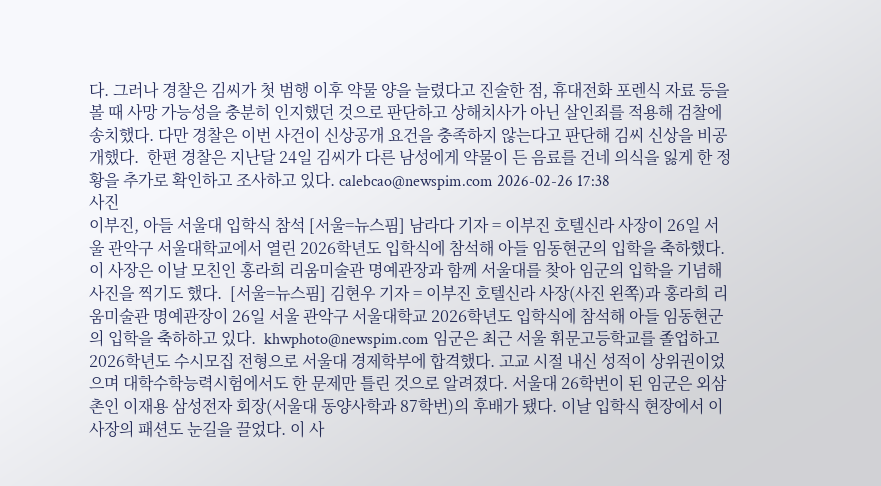다. 그러나 경찰은 김씨가 첫 범행 이후 약물 양을 늘렸다고 진술한 점, 휴대전화 포렌식 자료 등을 볼 때 사망 가능성을 충분히 인지했던 것으로 판단하고 상해치사가 아닌 살인죄를 적용해 검찰에 송치했다. 다만 경찰은 이번 사건이 신상공개 요건을 충족하지 않는다고 판단해 김씨 신상을 비공개했다.  한편 경찰은 지난달 24일 김씨가 다른 남성에게 약물이 든 음료를 건네 의식을 잃게 한 정황을 추가로 확인하고 조사하고 있다. calebcao@newspim.com 2026-02-26 17:38
사진
이부진, 아들 서울대 입학식 참석 [서울=뉴스핌] 남라다 기자 = 이부진 호텔신라 사장이 26일 서울 관악구 서울대학교에서 열린 2026학년도 입학식에 참석해 아들 임동현군의 입학을 축하했다. 이 사장은 이날 모친인 홍라희 리움미술관 명예관장과 함께 서울대를 찾아 임군의 입학을 기념해 사진을 찍기도 했다.  [서울=뉴스핌] 김현우 기자 = 이부진 호텔신라 사장(사진 왼쪽)과 홍라희 리움미술관 명예관장이 26일 서울 관악구 서울대학교 2026학년도 입학식에 참석해 아들 임동현군의 입학을 축하하고 있다.  khwphoto@newspim.com 임군은 최근 서울 휘문고등학교를 졸업하고 2026학년도 수시모집 전형으로 서울대 경제학부에 합격했다. 고교 시절 내신 성적이 상위권이었으며 대학수학능력시험에서도 한 문제만 틀린 것으로 알려졌다. 서울대 26학번이 된 임군은 외삼촌인 이재용 삼성전자 회장(서울대 동양사학과 87학번)의 후배가 됐다. 이날 입학식 현장에서 이 사장의 패션도 눈길을 끌었다. 이 사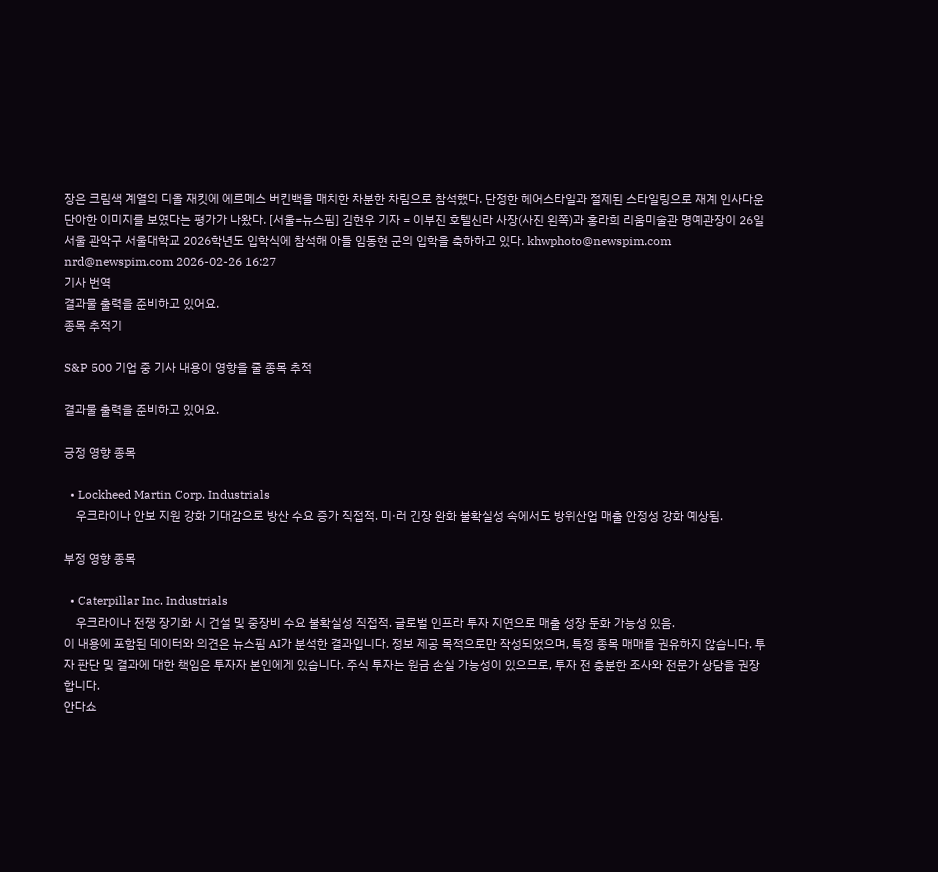장은 크림색 계열의 디올 재킷에 에르메스 버킨백을 매치한 차분한 차림으로 참석했다. 단정한 헤어스타일과 절제된 스타일링으로 재계 인사다운 단아한 이미지를 보였다는 평가가 나왔다. [서울=뉴스핌] 김현우 기자 = 이부진 호텔신라 사장(사진 왼쪽)과 홍라희 리움미술관 명예관장이 26일 서울 관악구 서울대학교 2026학년도 입학식에 참석해 아들 임동현 군의 입학을 축하하고 있다. khwphoto@newspim.com nrd@newspim.com 2026-02-26 16:27
기사 번역
결과물 출력을 준비하고 있어요.
종목 추적기

S&P 500 기업 중 기사 내용이 영향을 줄 종목 추적

결과물 출력을 준비하고 있어요.

긍정 영향 종목

  • Lockheed Martin Corp. Industrials
    우크라이나 안보 지원 강화 기대감으로 방산 수요 증가 직접적. 미·러 긴장 완화 불확실성 속에서도 방위산업 매출 안정성 강화 예상됨.

부정 영향 종목

  • Caterpillar Inc. Industrials
    우크라이나 전쟁 장기화 시 건설 및 중장비 수요 불확실성 직접적. 글로벌 인프라 투자 지연으로 매출 성장 둔화 가능성 있음.
이 내용에 포함된 데이터와 의견은 뉴스핌 AI가 분석한 결과입니다. 정보 제공 목적으로만 작성되었으며, 특정 종목 매매를 권유하지 않습니다. 투자 판단 및 결과에 대한 책임은 투자자 본인에게 있습니다. 주식 투자는 원금 손실 가능성이 있으므로, 투자 전 충분한 조사와 전문가 상담을 권장합니다.
안다쇼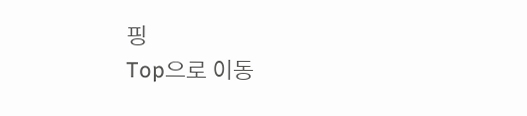핑
Top으로 이동